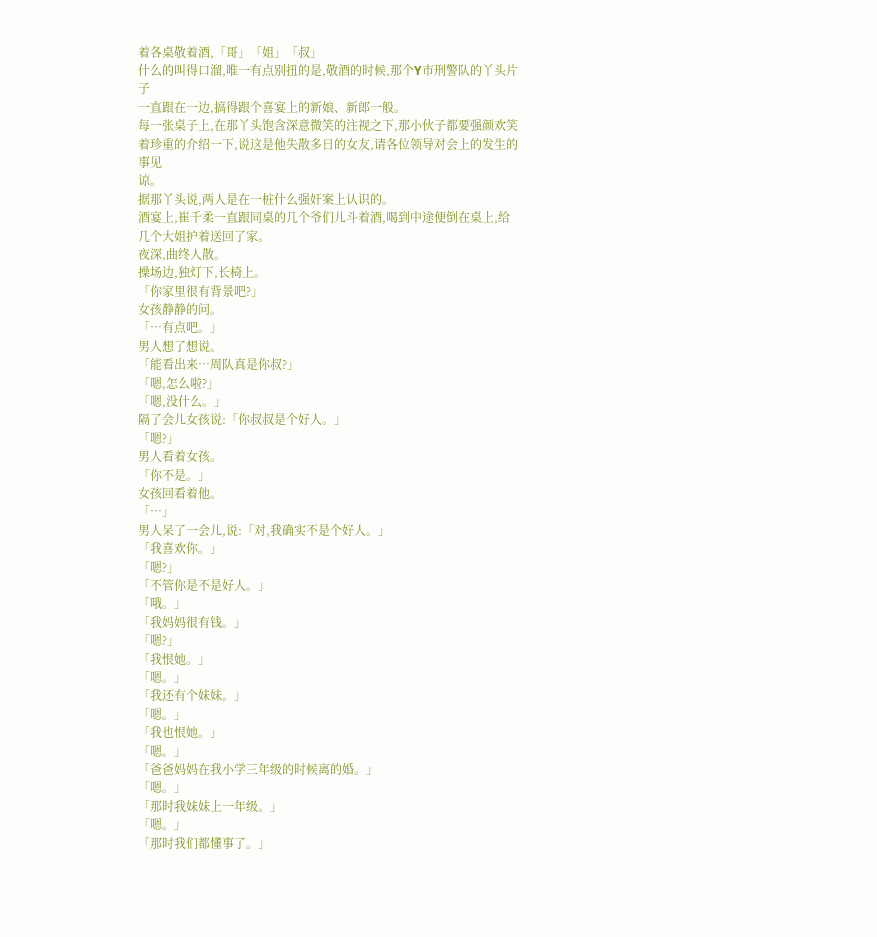着各桌敬着酒,「哥」「姐」「叔」
什么的叫得口溜,唯一有点别扭的是,敬酒的时候,那个Y市刑警队的丫头片子
一直跟在一边,搞得跟个喜宴上的新娘、新郎一般。
每一张桌子上,在那丫头饱含深意微笑的注视之下,那小伙子都要强颜欢笑
着珍重的介绍一下,说这是他失散多日的女友,请各位领导对会上的发生的事见
谅。
据那丫头说,两人是在一桩什么强奸案上认识的。
酒宴上,崔千柔一直跟同桌的几个爷们儿斗着酒,喝到中途便倒在桌上,给
几个大姐护着送回了家。
夜深,曲终人散。
操场边,独灯下,长椅上。
「你家里很有背景吧?」
女孩静静的问。
「…有点吧。」
男人想了想说。
「能看出来…周队真是你叔?」
「嗯,怎么啦?」
「嗯,没什么。」
隔了会儿女孩说:「你叔叔是个好人。」
「嗯?」
男人看着女孩。
「你不是。」
女孩回看着他。
「…」
男人呆了一会儿,说:「对,我确实不是个好人。」
「我喜欢你。」
「嗯?」
「不管你是不是好人。」
「哦。」
「我妈妈很有钱。」
「嗯?」
「我恨她。」
「嗯。」
「我还有个妹妹。」
「嗯。」
「我也恨她。」
「嗯。」
「爸爸妈妈在我小学三年级的时候离的婚。」
「嗯。」
「那时我妹妹上一年级。」
「嗯。」
「那时我们都懂事了。」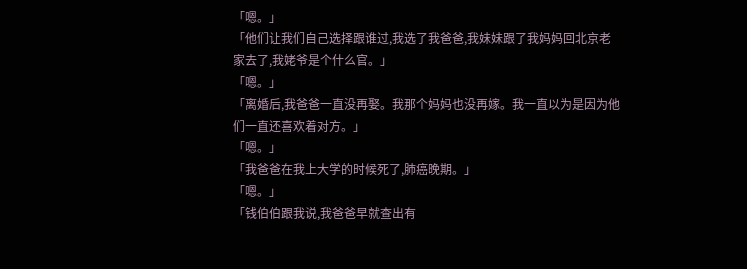「嗯。」
「他们让我们自己选择跟谁过,我选了我爸爸,我妹妹跟了我妈妈回北京老
家去了,我姥爷是个什么官。」
「嗯。」
「离婚后,我爸爸一直没再娶。我那个妈妈也没再嫁。我一直以为是因为他
们一直还喜欢着对方。」
「嗯。」
「我爸爸在我上大学的时候死了,肺癌晚期。」
「嗯。」
「钱伯伯跟我说,我爸爸早就查出有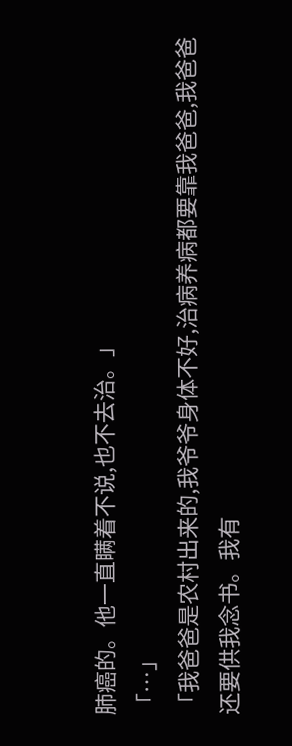肺癌的。他一直瞒着不说,也不去治。」
「…」
「我爸爸是农村出来的,我爷爷身体不好,治病养病都要靠我爸爸,我爸爸
还要供我念书。我有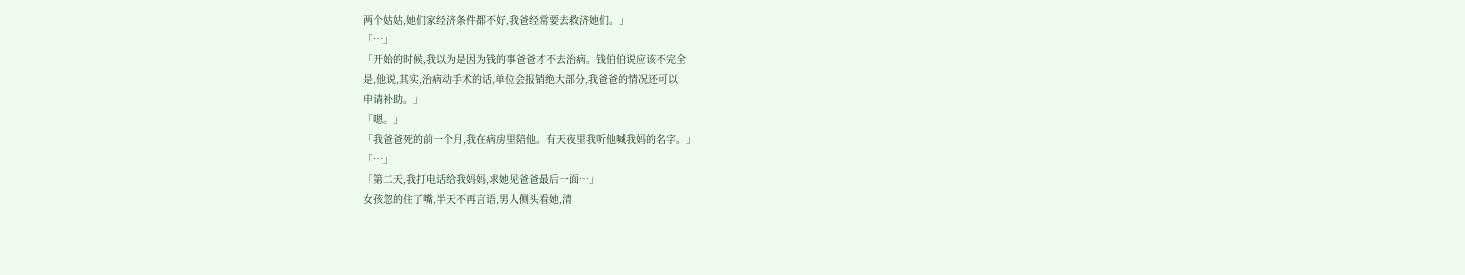两个姑姑,她们家经济条件都不好,我爸经常要去救济她们。」
「…」
「开始的时候,我以为是因为钱的事爸爸才不去治病。钱伯伯说应该不完全
是,他说,其实,治病动手术的话,单位会报销绝大部分,我爸爸的情况还可以
申请补助。」
「嗯。」
「我爸爸死的前一个月,我在病房里陪他。有天夜里我听他喊我妈的名字。」
「…」
「第二天,我打电话给我妈妈,求她见爸爸最后一面…」
女孩忽的住了嘴,半天不再言语,男人侧头看她,清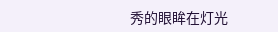秀的眼眸在灯光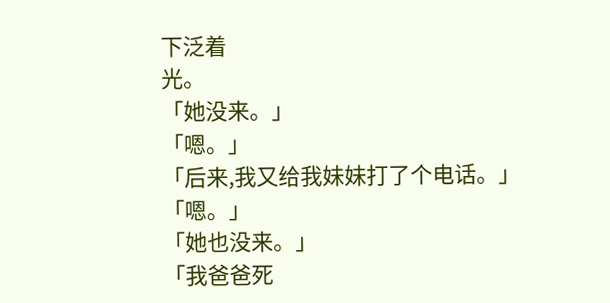下泛着
光。
「她没来。」
「嗯。」
「后来,我又给我妹妹打了个电话。」
「嗯。」
「她也没来。」
「我爸爸死